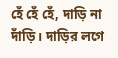হেঁ হেঁ হেঁ, দাড়ি না দাঁড়ি। দাড়ির লগে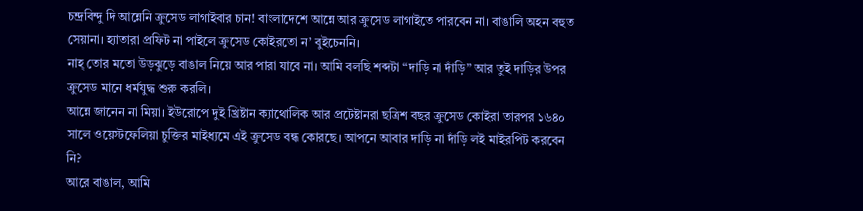চন্দ্রবিন্দু দি আন্নেনি ক্রুসেড লাগাইবার চান! বাংলাদেশে আন্নে আর ক্রুসেড লাগাইতে পারবেন না। বাঙালি অহন বহুত সেয়ানা। হ্যাতারা প্রফিট না পাইলে ক্রুসেড কোইরতো ন’ বুইচেননি।
নাহ্ তোর মতো উড়ঝুড়ে বাঙাল নিয়ে আর পারা যাবে না। আমি বলছি শব্দটা “দাড়ি না দাঁড়ি” আর তুই দাড়ির উপর ক্রুসেড মানে ধর্মযুদ্ধ শুরু করলি।
আন্নে জানেন না মিয়া। ইউরোপে দুই খ্রিষ্টান ক্যাথোলিক আর প্রটেষ্টানরা ছত্রিশ বছর ক্রুসেড কোইরা তারপর ১৬৪০ সালে ওয়েস্টফেলিয়া চুক্তির মাইধ্যমে এই ক্রুসেড বন্ধ কোরছে। আপনে আবার দাড়ি না দাঁড়ি লই মাইরপিট করবেন নি?
আরে বাঙাল, আমি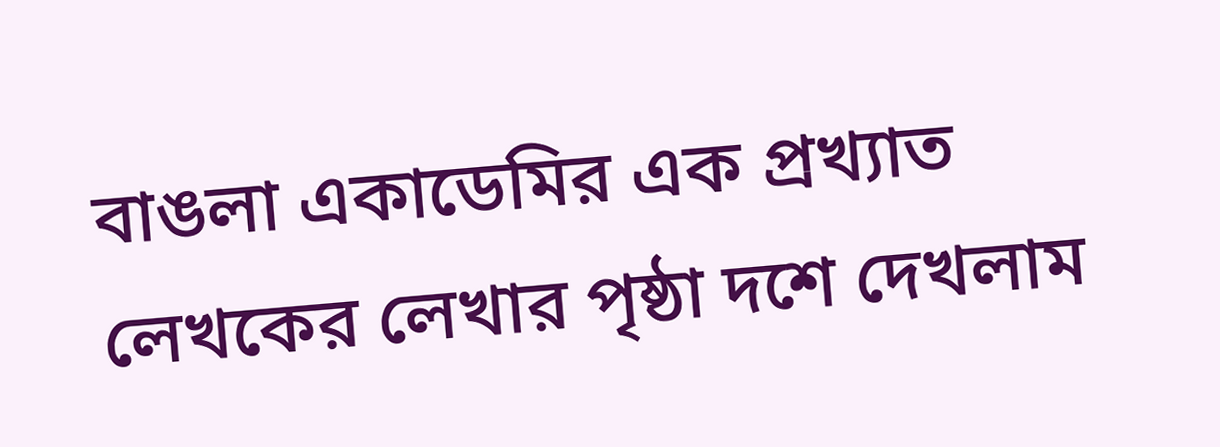বাঙলা একাডেমির এক প্রখ্যাত লেখকের লেখার পৃষ্ঠা দশে দেখলাম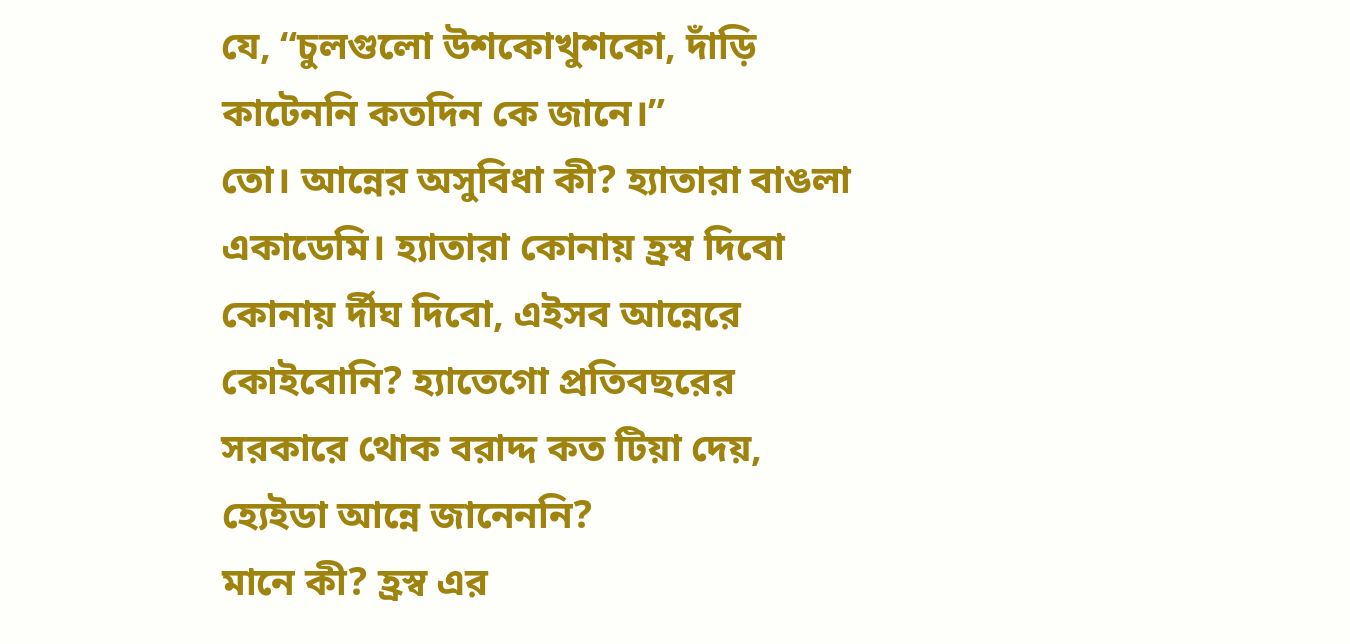যে, “চুলগুলো উশকোখুশকো, দাঁড়ি কাটেননি কতদিন কে জানে।”
তো। আন্নের অসুবিধা কী? হ্যাতারা বাঙলা একাডেমি। হ্যাতারা কোনায় হ্রস্ব দিবো কোনায় র্দীঘ দিবো, এইসব আন্নেরে কোইবোনি? হ্যাতেগো প্রতিবছরের সরকারে থোক বরাদ্দ কত টিয়া দেয়, হ্যেইডা আন্নে জানেননি?
মানে কী? হ্রস্ব এর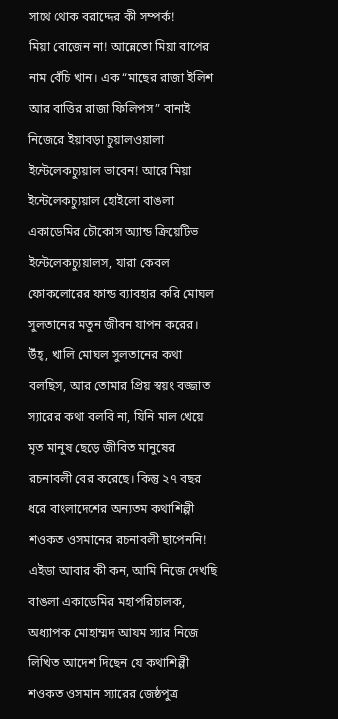সাথে থোক বরাদ্দের কী সম্পর্ক!
মিয়া বোজেন না! আন্নেতো মিয়া বাপের নাম বেঁচি খান। এক “মাছের রাজা ইলিশ আর বাত্তির রাজা ফিলিপস” বানাই নিজেরে ইয়াবড়া চুয়ালওয়ালা ইন্টেলেকচ্যুয়াল ভাবেন! আরে মিয়া ইন্টেলেকচ্যুয়াল হোইলো বাঙলা একাডেমির চৌকোস অ্যান্ড ক্রিয়েটিভ ইন্টেলেকচ্যুয়ালস, যারা কেবল ফোকলোরের ফান্ড ব্যাবহার করি মোঘল সুলতানের মতুন জীবন যাপন করের।
উঁহ্, খালি মোঘল সুলতানের কথা বলছিস, আর তোমার প্রিয় স্বয়ং বজ্জাত স্যারের কথা বলবি না, যিনি মাল খেয়ে মৃত মানুষ ছেড়ে জীবিত মানুষের রচনাবলী বের করেছে। কিন্তু ২৭ বছর ধরে বাংলাদেশের অন্যতম কথাশিল্পী শওকত ওসমানের রচনাবলী ছাপেননি!
এইডা আবার কী কন, আমি নিজে দেখছি বাঙলা একাডেমির মহাপরিচালক, অধ্যাপক মোহাম্মদ আযম স্যার নিজে লিখিত আদেশ দিছেন যে কথাশিল্পী শওকত ওসমান স্যারের জেষ্ঠপুত্র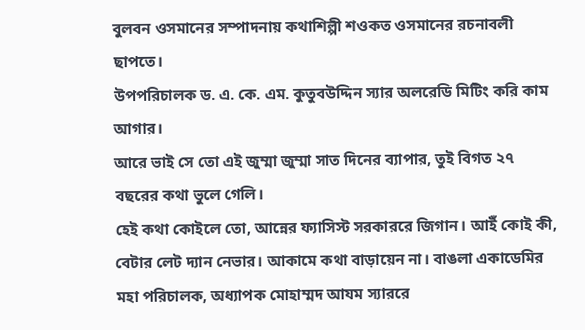বুলবন ওসমানের সম্পাদনায় কথাশিল্পী শওকত ওসমানের রচনাবলী ছাপতে।
উপপরিচালক ড. এ. কে. এম. কুতুবউদ্দিন স্যার অলরেডি মিটিং করি কাম আগার।
আরে ভাই সে তো এই জুম্মা জুম্মা সাত দিনের ব্যাপার, তুই বিগত ২৭ বছরের কথা ভুলে গেলি।
হেই কথা কোইলে তো, আন্নের ফ্যাসিস্ট সরকাররে জিগান। আইঁ কোই কী, বেটার লেট দ্যান নেভার। আকামে কথা বাড়ায়েন না। বাঙলা একাডেমির মহা পরিচালক, অধ্যাপক মোহাম্মদ আযম স্যাররে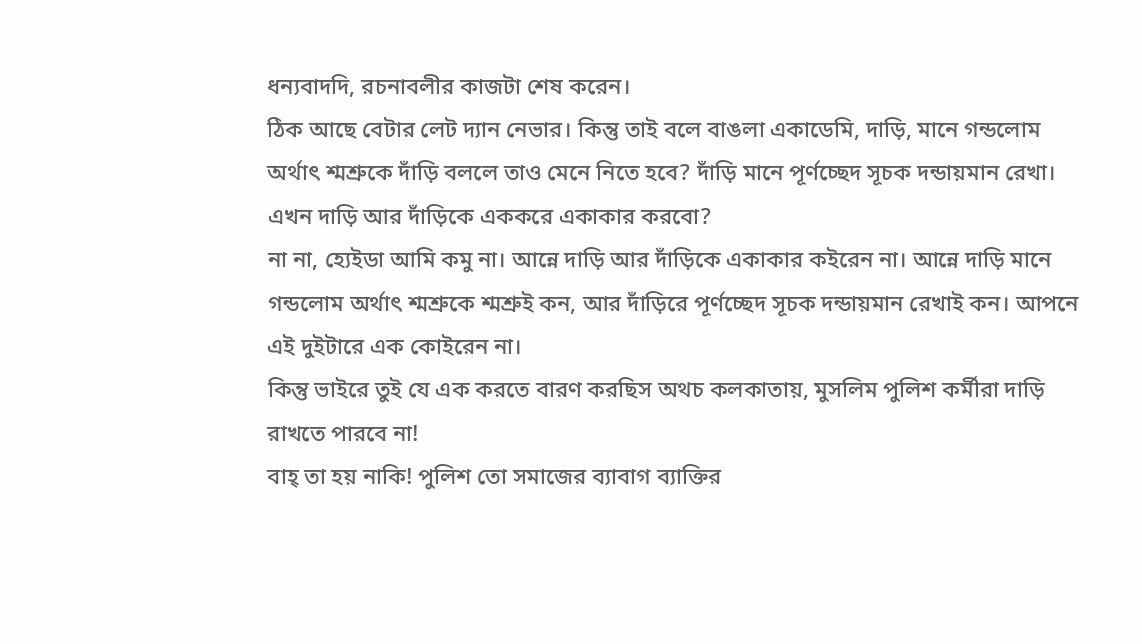ধন্যবাদদি, রচনাবলীর কাজটা শেষ করেন।
ঠিক আছে বেটার লেট দ্যান নেভার। কিন্তু তাই বলে বাঙলা একাডেমি, দাড়ি, মানে গন্ডলোম অর্থাৎ শ্মশ্রুকে দাঁড়ি বললে তাও মেনে নিতে হবে? দাঁড়ি মানে পূর্ণচ্ছেদ সূচক দন্ডায়মান রেখা। এখন দাড়ি আর দাঁড়িকে এককরে একাকার করবো?
না না, হ্যেইডা আমি কমু না। আন্নে দাড়ি আর দাঁড়িকে একাকার কইরেন না। আন্নে দাড়ি মানে গন্ডলোম অর্থাৎ শ্মশ্রুকে শ্মশ্রুই কন, আর দাঁড়িরে পূর্ণচ্ছেদ সূচক দন্ডায়মান রেখাই কন। আপনে এই দুইটারে এক কোইরেন না।
কিন্তু ভাইরে তুই যে এক করতে বারণ করছিস অথচ কলকাতায়, মুসলিম পুলিশ কর্মীরা দাড়ি রাখতে পারবে না!
বাহ্ তা হয় নাকি! পুলিশ তো সমাজের ব্যাবাগ ব্যাক্তির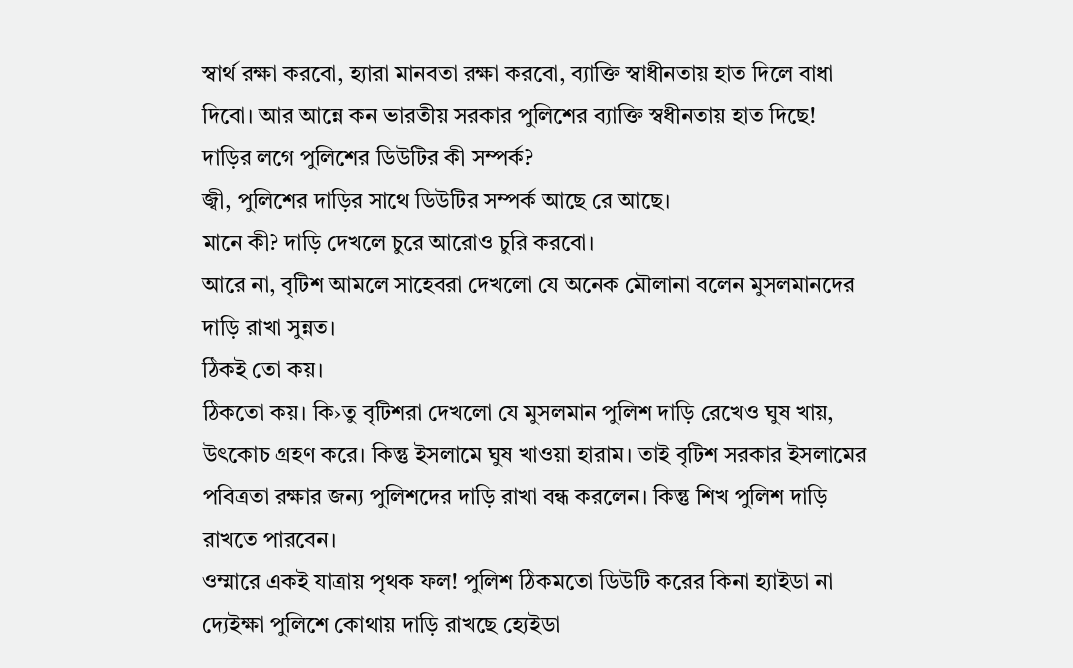স্বার্থ রক্ষা করবো, হ্যারা মানবতা রক্ষা করবো, ব্যাক্তি স্বাধীনতায় হাত দিলে বাধা দিবো। আর আন্নে কন ভারতীয় সরকার পুলিশের ব্যাক্তি স্বধীনতায় হাত দিছে! দাড়ির লগে পুলিশের ডিউটির কী সম্পর্ক?
জ্বী, পুলিশের দাড়ির সাথে ডিউটির সম্পর্ক আছে রে আছে।
মানে কী? দাড়ি দেখলে চুরে আরোও চুরি করবো।
আরে না, বৃটিশ আমলে সাহেবরা দেখলো যে অনেক মৌলানা বলেন মুসলমানদের দাড়ি রাখা সুন্নত।
ঠিকই তো কয়।
ঠিকতো কয়। কি›তু বৃটিশরা দেখলো যে মুসলমান পুলিশ দাড়ি রেখেও ঘুষ খায়, উৎকোচ গ্রহণ করে। কিন্তু ইসলামে ঘুষ খাওয়া হারাম। তাই বৃটিশ সরকার ইসলামের পবিত্রতা রক্ষার জন্য পুলিশদের দাড়ি রাখা বন্ধ করলেন। কিন্তু শিখ পুলিশ দাড়ি রাখতে পারবেন।
ওম্মারে একই যাত্রায় পৃথক ফল! পুলিশ ঠিকমতো ডিউটি করের কিনা হ্যাইডা না দ্যেইক্ষা পুলিশে কোথায় দাড়ি রাখছে হ্যেইডা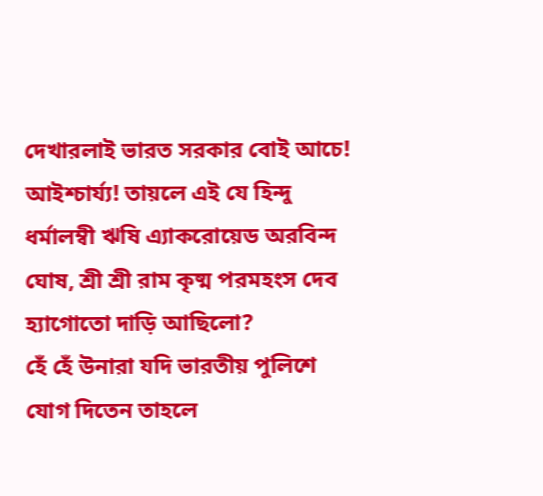দেখারলাই ভারত সরকার বোই আচে! আইশ্চার্য্য! তায়লে এই যে হিন্দু ধর্মালম্বী ঋষি এ্যাকরোয়েড অরবিন্দ ঘোষ, শ্রী শ্রী রাম কৃষ্ম পরমহংস দেব হ্যাগোতো দাড়ি আছিলো?
হেঁ হেঁ উনারা যদি ভারতীয় পুলিশে যোগ দিতেন তাহলে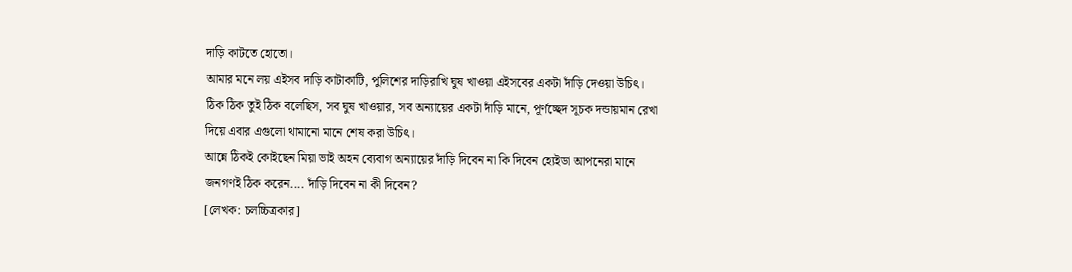দাড়ি কাটতে হোতো।
আমার মনে লয় এইসব দাড়ি কাটাকাটি, পুলিশের দাড়িরাখি ঘুষ খাওয়া এইসবের একটা দাঁড়ি দেওয়া উচিৎ।
ঠিক ঠিক তুই ঠিক বলেছিস, সব ঘুষ খাওয়ার, সব অন্যায়ের একটা দাঁড়ি মানে, পূর্ণচ্ছেদ সূচক দন্ডায়মান রেখা দিয়ে এবার এগুলো থামানো মানে শেষ করা উচিৎ।
আন্নে ঠিকই কোইছেন মিয়া ভাই অহন ব্যেবাগ অন্যায়ের দাঁড়ি দিবেন না কি দিবেন হ্যেইডা আপনেরা মানে জনগণই ঠিক করেন.... দাঁড়ি দিবেন না কী দিবেন?
[লেখক: চলচ্চিত্রকার]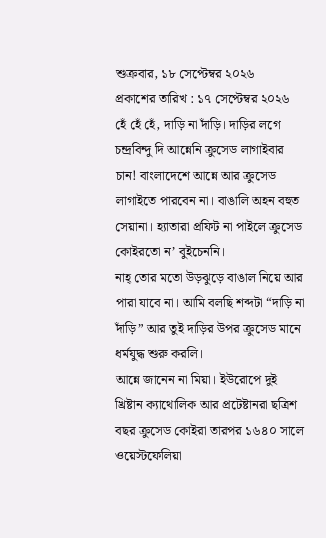শুক্রবার, ১৮ সেপ্টেম্বর ২০২৬
প্রকাশের তারিখ : ১৭ সেপ্টেম্বর ২০২৬
হেঁ হেঁ হেঁ, দাড়ি না দাঁড়ি। দাড়ির লগে চন্দ্রবিন্দু দি আন্নেনি ক্রুসেড লাগাইবার চান! বাংলাদেশে আন্নে আর ক্রুসেড লাগাইতে পারবেন না। বাঙালি অহন বহুত সেয়ানা। হ্যাতারা প্রফিট না পাইলে ক্রুসেড কোইরতো ন’ বুইচেননি।
নাহ্ তোর মতো উড়ঝুড়ে বাঙাল নিয়ে আর পারা যাবে না। আমি বলছি শব্দটা “দাড়ি না দাঁড়ি” আর তুই দাড়ির উপর ক্রুসেড মানে ধর্মযুদ্ধ শুরু করলি।
আন্নে জানেন না মিয়া। ইউরোপে দুই খ্রিষ্টান ক্যাথোলিক আর প্রটেষ্টানরা ছত্রিশ বছর ক্রুসেড কোইরা তারপর ১৬৪০ সালে ওয়েস্টফেলিয়া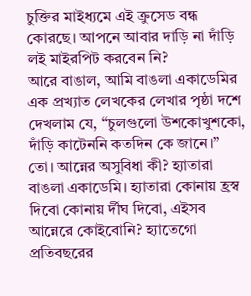চুক্তির মাইধ্যমে এই ক্রুসেড বন্ধ কোরছে। আপনে আবার দাড়ি না দাঁড়ি লই মাইরপিট করবেন নি?
আরে বাঙাল, আমি বাঙলা একাডেমির এক প্রখ্যাত লেখকের লেখার পৃষ্ঠা দশে দেখলাম যে, “চুলগুলো উশকোখুশকো, দাঁড়ি কাটেননি কতদিন কে জানে।”
তো। আন্নের অসুবিধা কী? হ্যাতারা বাঙলা একাডেমি। হ্যাতারা কোনায় হ্রস্ব দিবো কোনায় র্দীঘ দিবো, এইসব আন্নেরে কোইবোনি? হ্যাতেগো প্রতিবছরের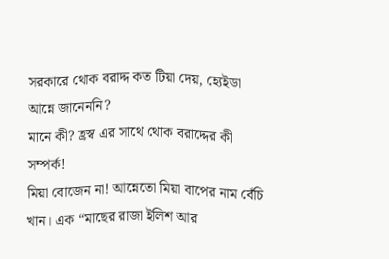সরকারে থোক বরাদ্দ কত টিয়া দেয়, হ্যেইডা আন্নে জানেননি?
মানে কী? হ্রস্ব এর সাথে থোক বরাদ্দের কী সম্পর্ক!
মিয়া বোজেন না! আন্নেতো মিয়া বাপের নাম বেঁচি খান। এক “মাছের রাজা ইলিশ আর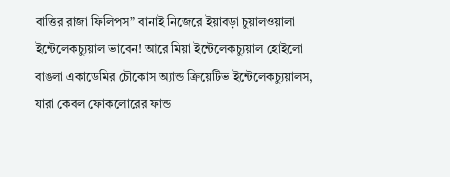বাত্তির রাজা ফিলিপস” বানাই নিজেরে ইয়াবড়া চুয়ালওয়ালা ইন্টেলেকচ্যুয়াল ভাবেন! আরে মিয়া ইন্টেলেকচ্যুয়াল হোইলো বাঙলা একাডেমির চৌকোস অ্যান্ড ক্রিয়েটিভ ইন্টেলেকচ্যুয়ালস, যারা কেবল ফোকলোরের ফান্ড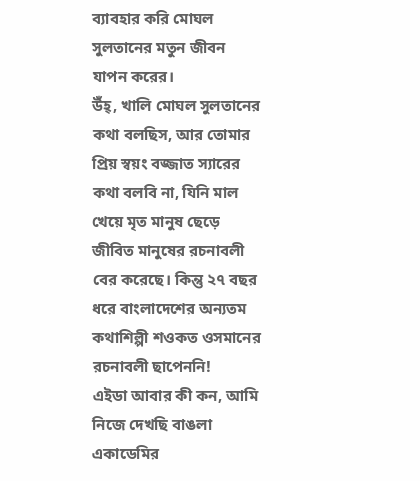ব্যাবহার করি মোঘল সুলতানের মতুন জীবন যাপন করের।
উঁহ্, খালি মোঘল সুলতানের কথা বলছিস, আর তোমার প্রিয় স্বয়ং বজ্জাত স্যারের কথা বলবি না, যিনি মাল খেয়ে মৃত মানুষ ছেড়ে জীবিত মানুষের রচনাবলী বের করেছে। কিন্তু ২৭ বছর ধরে বাংলাদেশের অন্যতম কথাশিল্পী শওকত ওসমানের রচনাবলী ছাপেননি!
এইডা আবার কী কন, আমি নিজে দেখছি বাঙলা একাডেমির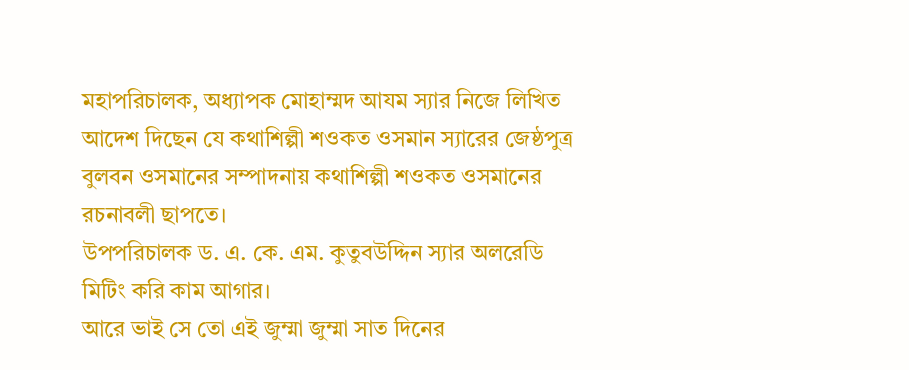মহাপরিচালক, অধ্যাপক মোহাম্মদ আযম স্যার নিজে লিখিত আদেশ দিছেন যে কথাশিল্পী শওকত ওসমান স্যারের জেষ্ঠপুত্র বুলবন ওসমানের সম্পাদনায় কথাশিল্পী শওকত ওসমানের রচনাবলী ছাপতে।
উপপরিচালক ড. এ. কে. এম. কুতুবউদ্দিন স্যার অলরেডি মিটিং করি কাম আগার।
আরে ভাই সে তো এই জুম্মা জুম্মা সাত দিনের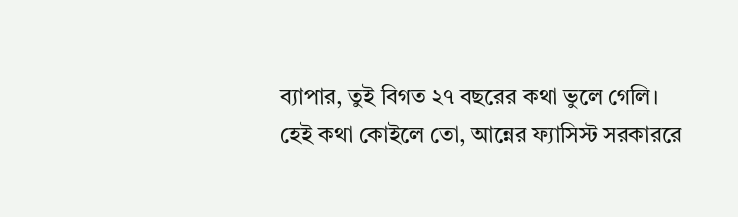ব্যাপার, তুই বিগত ২৭ বছরের কথা ভুলে গেলি।
হেই কথা কোইলে তো, আন্নের ফ্যাসিস্ট সরকাররে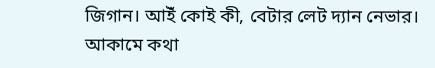জিগান। আইঁ কোই কী, বেটার লেট দ্যান নেভার। আকামে কথা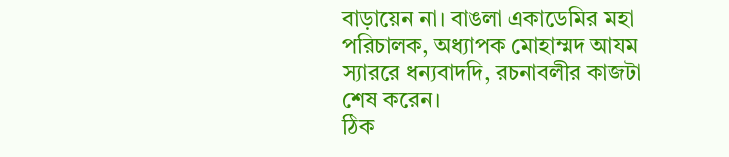বাড়ায়েন না। বাঙলা একাডেমির মহা পরিচালক, অধ্যাপক মোহাম্মদ আযম স্যাররে ধন্যবাদদি, রচনাবলীর কাজটা শেষ করেন।
ঠিক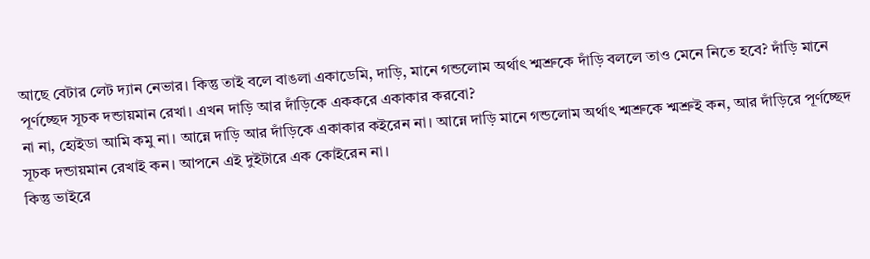আছে বেটার লেট দ্যান নেভার। কিন্তু তাই বলে বাঙলা একাডেমি, দাড়ি, মানে গন্ডলোম অর্থাৎ শ্মশ্রুকে দাঁড়ি বললে তাও মেনে নিতে হবে? দাঁড়ি মানে পূর্ণচ্ছেদ সূচক দন্ডায়মান রেখা। এখন দাড়ি আর দাঁড়িকে এককরে একাকার করবো?
না না, হ্যেইডা আমি কমু না। আন্নে দাড়ি আর দাঁড়িকে একাকার কইরেন না। আন্নে দাড়ি মানে গন্ডলোম অর্থাৎ শ্মশ্রুকে শ্মশ্রুই কন, আর দাঁড়িরে পূর্ণচ্ছেদ সূচক দন্ডায়মান রেখাই কন। আপনে এই দুইটারে এক কোইরেন না।
কিন্তু ভাইরে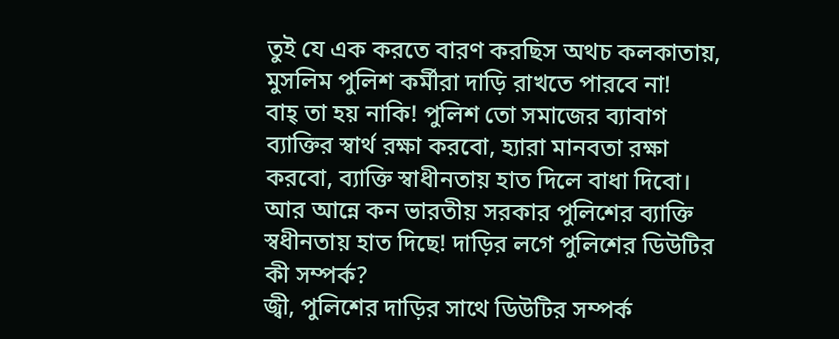তুই যে এক করতে বারণ করছিস অথচ কলকাতায়, মুসলিম পুলিশ কর্মীরা দাড়ি রাখতে পারবে না!
বাহ্ তা হয় নাকি! পুলিশ তো সমাজের ব্যাবাগ ব্যাক্তির স্বার্থ রক্ষা করবো, হ্যারা মানবতা রক্ষা করবো, ব্যাক্তি স্বাধীনতায় হাত দিলে বাধা দিবো। আর আন্নে কন ভারতীয় সরকার পুলিশের ব্যাক্তি স্বধীনতায় হাত দিছে! দাড়ির লগে পুলিশের ডিউটির কী সম্পর্ক?
জ্বী, পুলিশের দাড়ির সাথে ডিউটির সম্পর্ক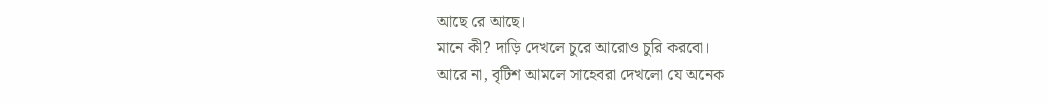আছে রে আছে।
মানে কী? দাড়ি দেখলে চুরে আরোও চুরি করবো।
আরে না, বৃটিশ আমলে সাহেবরা দেখলো যে অনেক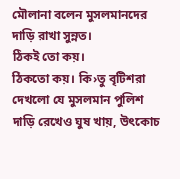মৌলানা বলেন মুসলমানদের দাড়ি রাখা সুন্নত।
ঠিকই তো কয়।
ঠিকতো কয়। কি›তু বৃটিশরা দেখলো যে মুসলমান পুলিশ দাড়ি রেখেও ঘুষ খায়, উৎকোচ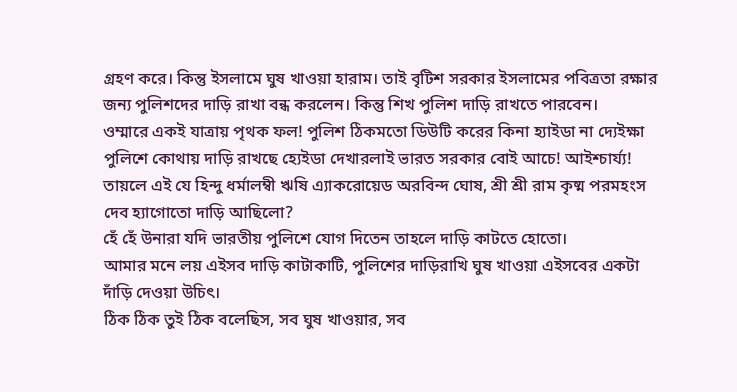গ্রহণ করে। কিন্তু ইসলামে ঘুষ খাওয়া হারাম। তাই বৃটিশ সরকার ইসলামের পবিত্রতা রক্ষার জন্য পুলিশদের দাড়ি রাখা বন্ধ করলেন। কিন্তু শিখ পুলিশ দাড়ি রাখতে পারবেন।
ওম্মারে একই যাত্রায় পৃথক ফল! পুলিশ ঠিকমতো ডিউটি করের কিনা হ্যাইডা না দ্যেইক্ষা পুলিশে কোথায় দাড়ি রাখছে হ্যেইডা দেখারলাই ভারত সরকার বোই আচে! আইশ্চার্য্য! তায়লে এই যে হিন্দু ধর্মালম্বী ঋষি এ্যাকরোয়েড অরবিন্দ ঘোষ, শ্রী শ্রী রাম কৃষ্ম পরমহংস দেব হ্যাগোতো দাড়ি আছিলো?
হেঁ হেঁ উনারা যদি ভারতীয় পুলিশে যোগ দিতেন তাহলে দাড়ি কাটতে হোতো।
আমার মনে লয় এইসব দাড়ি কাটাকাটি, পুলিশের দাড়িরাখি ঘুষ খাওয়া এইসবের একটা দাঁড়ি দেওয়া উচিৎ।
ঠিক ঠিক তুই ঠিক বলেছিস, সব ঘুষ খাওয়ার, সব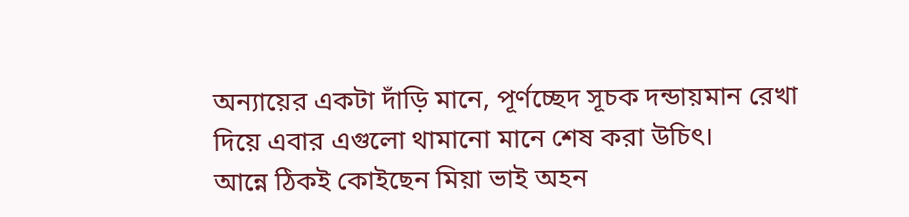অন্যায়ের একটা দাঁড়ি মানে, পূর্ণচ্ছেদ সূচক দন্ডায়মান রেখা দিয়ে এবার এগুলো থামানো মানে শেষ করা উচিৎ।
আন্নে ঠিকই কোইছেন মিয়া ভাই অহন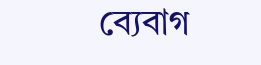ব্যেবাগ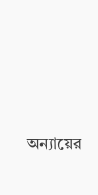অন্যায়ের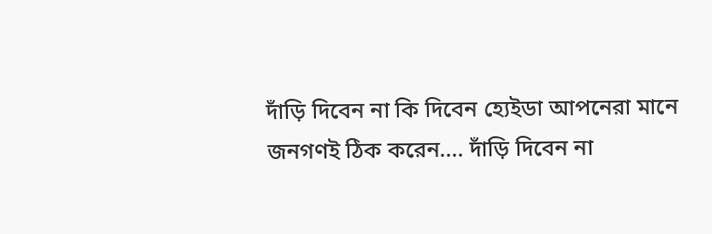দাঁড়ি দিবেন না কি দিবেন হ্যেইডা আপনেরা মানে জনগণই ঠিক করেন.... দাঁড়ি দিবেন না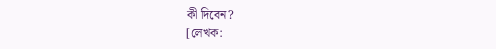কী দিবেন?
[লেখক: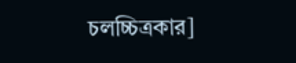চলচ্চিত্রকার]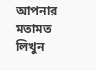আপনার মতামত লিখুন